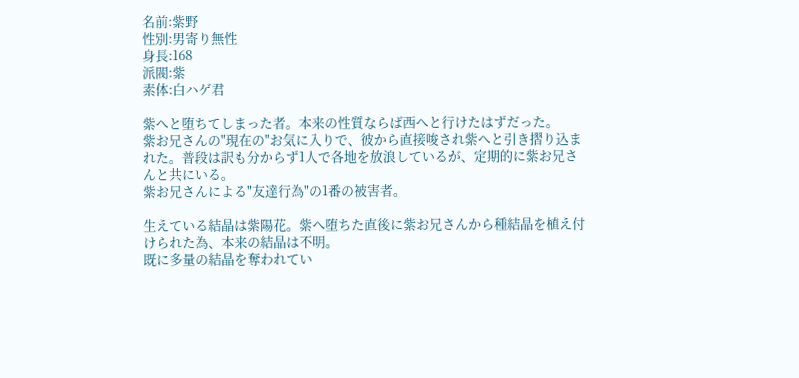名前:紫野
性別:男寄り無性
身長:168
派閥:紫
素体:白ハゲ君

紫へと堕ちてしまった者。本来の性質ならば西へと行けたはずだった。
紫お兄さんの"現在の"お気に入りで、彼から直接唆され紫へと引き摺り込まれた。普段は訳も分からず1人で各地を放浪しているが、定期的に紫お兄さんと共にいる。
紫お兄さんによる"友達行為"の1番の被害者。

生えている結晶は紫陽花。紫へ堕ちた直後に紫お兄さんから種結晶を植え付けられた為、本来の結晶は不明。
既に多量の結晶を奪われてい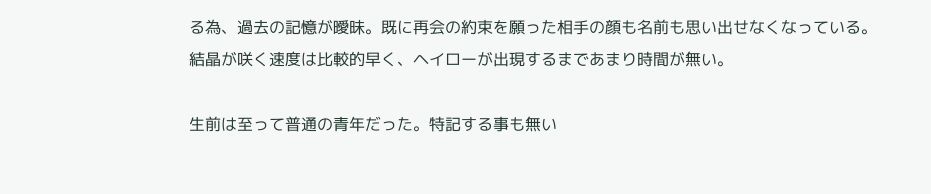る為、過去の記憶が曖昧。既に再会の約束を願った相手の顔も名前も思い出せなくなっている。
結晶が咲く速度は比較的早く、ヘイローが出現するまであまり時間が無い。

生前は至って普通の青年だった。特記する事も無い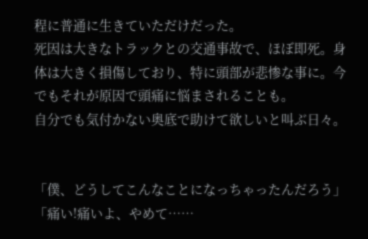程に普通に生きていただけだった。
死因は大きなトラックとの交通事故で、ほぼ即死。身体は大きく損傷しており、特に頭部が悲惨な事に。今でもそれが原因で頭痛に悩まされることも。
自分でも気付かない奥底で助けて欲しいと叫ぶ日々。


「僕、どうしてこんなことになっちゃったんだろう」
「痛い!痛いよ、やめて……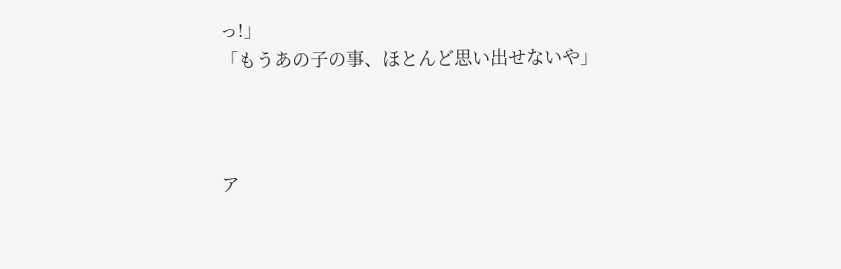っ!」
「もうあの子の事、ほとんど思い出せないや」



ア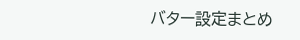バター設定まとめ